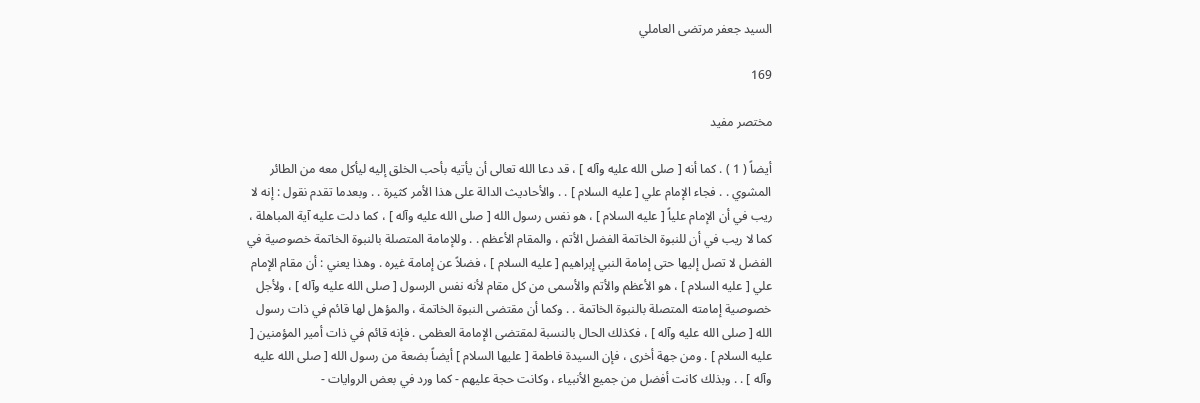السيد جعفر مرتضى العاملي

169

مختصر مفيد

أيضاً ( 1 ) . كما أنه [ صلى الله عليه وآله ] ، قد دعا الله تعالى أن يأتيه بأحب الخلق إليه ليأكل معه من الطائر المشوي . . فجاء الإمام علي [ عليه السلام ] . . والأحاديث الدالة على هذا الأمر كثيرة . . وبعدما تقدم نقول : إنه لا ريب في أن الإمام علياً [ عليه السلام ] ، هو نفس رسول الله [ صلى الله عليه وآله ] ، كما دلت عليه آية المباهلة ، كما لا ريب في أن للنبوة الخاتمة الفضل الأتم ، والمقام الأعظم . . وللإمامة المتصلة بالنبوة الخاتمة خصوصية في الفضل لا تصل إليها حتى إمامة النبي إبراهيم [ عليه السلام ] ، فضلاً عن إمامة غيره . وهذا يعني : أن مقام الإمام علي [ عليه السلام ] ، هو الأعظم والأتم والأسمى من كل مقام لأنه نفس الرسول [ صلى الله عليه وآله ] ، ولأجل خصوصية إمامته المتصلة بالنبوة الخاتمة . . وكما أن مقتضى النبوة الخاتمة ، والمؤهل لها قائم في ذات رسول الله [ صلى الله عليه وآله ] ، فكذلك الحال بالنسبة لمقتضى الإمامة العظمى . فإنه قائم في ذات أمير المؤمنين [ عليه السلام ] . ومن جهة أخرى ، فإن السيدة فاطمة [ عليها السلام ] أيضاً بضعة من رسول الله [ صلى الله عليه وآله ] . . وبذلك كانت أفضل من جميع الأنبياء ، وكانت حجة عليهم - كما ورد في بعض الروايات -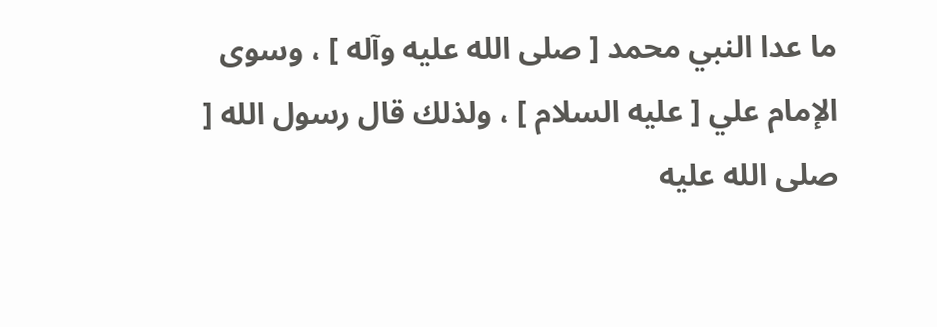ما عدا النبي محمد [ صلى الله عليه وآله ] ، وسوى الإمام علي [ عليه السلام ] ، ولذلك قال رسول الله [ صلى الله عليه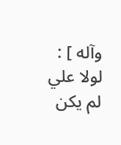وآله ] : لولا علي لم يكن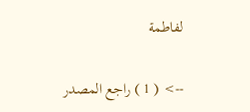لفاطمة

--> ( 1 ) راجع المصدر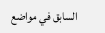السابق في مواضع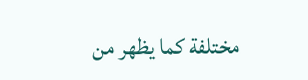مختلفة كما يظهر من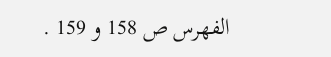الفهرس ص 158 و 159 .